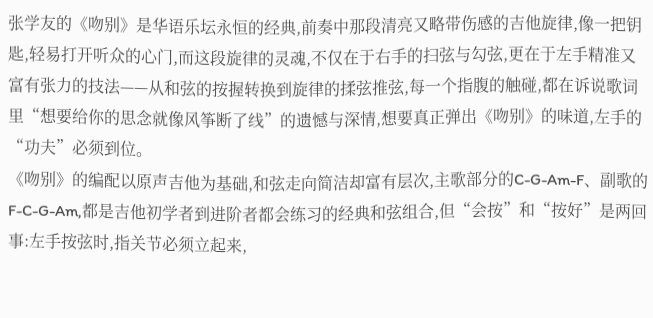张学友的《吻别》是华语乐坛永恒的经典,前奏中那段清亮又略带伤感的吉他旋律,像一把钥匙,轻易打开听众的心门,而这段旋律的灵魂,不仅在于右手的扫弦与勾弦,更在于左手精准又富有张力的技法——从和弦的按握转换到旋律的揉弦推弦,每一个指腹的触碰,都在诉说歌词里“想要给你的思念就像风筝断了线”的遗憾与深情,想要真正弹出《吻别》的味道,左手的“功夫”必须到位。
《吻别》的编配以原声吉他为基础,和弦走向简洁却富有层次,主歌部分的C-G-Am-F、副歌的F-C-G-Am,都是吉他初学者到进阶者都会练习的经典和弦组合,但“会按”和“按好”是两回事:左手按弦时,指关节必须立起来,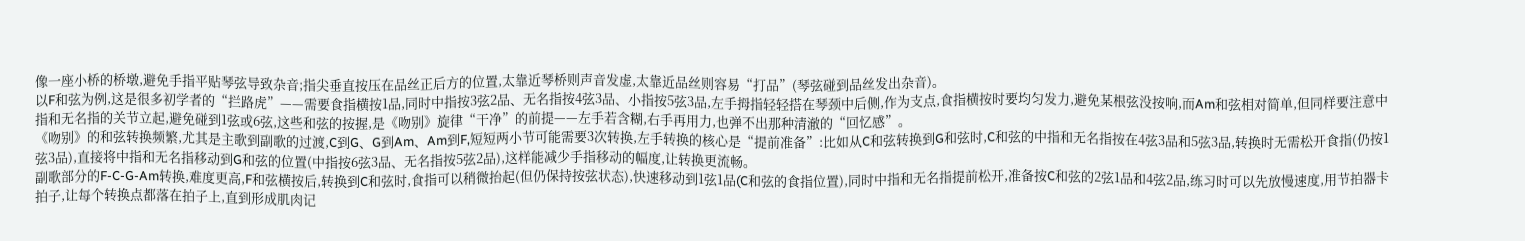像一座小桥的桥墩,避免手指平贴琴弦导致杂音;指尖垂直按压在品丝正后方的位置,太靠近琴桥则声音发虚,太靠近品丝则容易“打品”(琴弦碰到品丝发出杂音)。
以F和弦为例,这是很多初学者的“拦路虎”——需要食指横按1品,同时中指按3弦2品、无名指按4弦3品、小指按5弦3品,左手拇指轻轻搭在琴颈中后侧,作为支点,食指横按时要均匀发力,避免某根弦没按响,而Am和弦相对简单,但同样要注意中指和无名指的关节立起,避免碰到1弦或6弦,这些和弦的按握,是《吻别》旋律“干净”的前提——左手若含糊,右手再用力,也弹不出那种清澈的“回忆感”。
《吻别》的和弦转换频繁,尤其是主歌到副歌的过渡,C到G、G到Am、Am到F,短短两小节可能需要3次转换,左手转换的核心是“提前准备”:比如从C和弦转换到G和弦时,C和弦的中指和无名指按在4弦3品和5弦3品,转换时无需松开食指(仍按1弦3品),直接将中指和无名指移动到G和弦的位置(中指按6弦3品、无名指按5弦2品),这样能减少手指移动的幅度,让转换更流畅。
副歌部分的F-C-G-Am转换,难度更高,F和弦横按后,转换到C和弦时,食指可以稍微抬起(但仍保持按弦状态),快速移动到1弦1品(C和弦的食指位置),同时中指和无名指提前松开,准备按C和弦的2弦1品和4弦2品,练习时可以先放慢速度,用节拍器卡拍子,让每个转换点都落在拍子上,直到形成肌肉记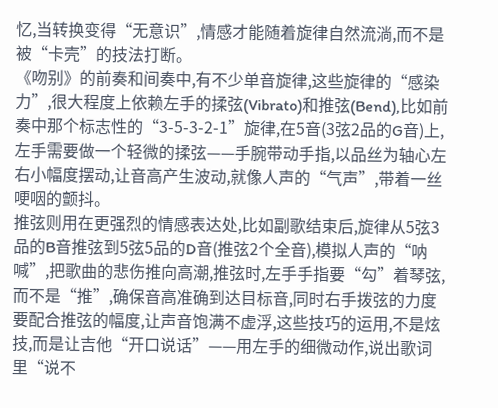忆,当转换变得“无意识”,情感才能随着旋律自然流淌,而不是被“卡壳”的技法打断。
《吻别》的前奏和间奏中,有不少单音旋律,这些旋律的“感染力”,很大程度上依赖左手的揉弦(Vibrato)和推弦(Bend),比如前奏中那个标志性的“3-5-3-2-1”旋律,在5音(3弦2品的G音)上,左手需要做一个轻微的揉弦——手腕带动手指,以品丝为轴心左右小幅度摆动,让音高产生波动,就像人声的“气声”,带着一丝哽咽的颤抖。
推弦则用在更强烈的情感表达处,比如副歌结束后,旋律从5弦3品的B音推弦到5弦5品的D音(推弦2个全音),模拟人声的“呐喊”,把歌曲的悲伤推向高潮,推弦时,左手手指要“勾”着琴弦,而不是“推”,确保音高准确到达目标音,同时右手拨弦的力度要配合推弦的幅度,让声音饱满不虚浮,这些技巧的运用,不是炫技,而是让吉他“开口说话”——用左手的细微动作,说出歌词里“说不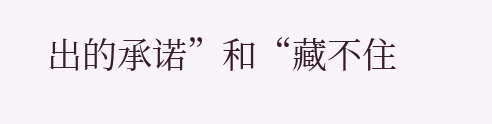出的承诺”和“藏不住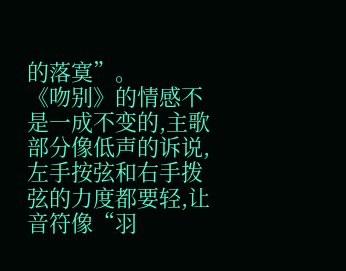的落寞”。
《吻别》的情感不是一成不变的,主歌部分像低声的诉说,左手按弦和右手拨弦的力度都要轻,让音符像“羽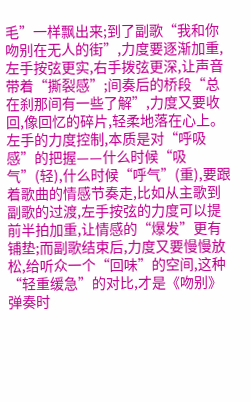毛”一样飘出来;到了副歌“我和你吻别在无人的街”,力度要逐渐加重,左手按弦更实,右手拨弦更深,让声音带着“撕裂感”;间奏后的桥段“总在刹那间有一些了解”,力度又要收回,像回忆的碎片,轻柔地落在心上。
左手的力度控制,本质是对“呼吸感”的把握——什么时候“吸气”(轻),什么时候“呼气”(重),要跟着歌曲的情感节奏走,比如从主歌到副歌的过渡,左手按弦的力度可以提前半拍加重,让情感的“爆发”更有铺垫;而副歌结束后,力度又要慢慢放松,给听众一个“回味”的空间,这种“轻重缓急”的对比,才是《吻别》弹奏时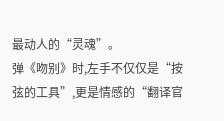最动人的“灵魂”。
弹《吻别》时,左手不仅仅是“按弦的工具”,更是情感的“翻译官